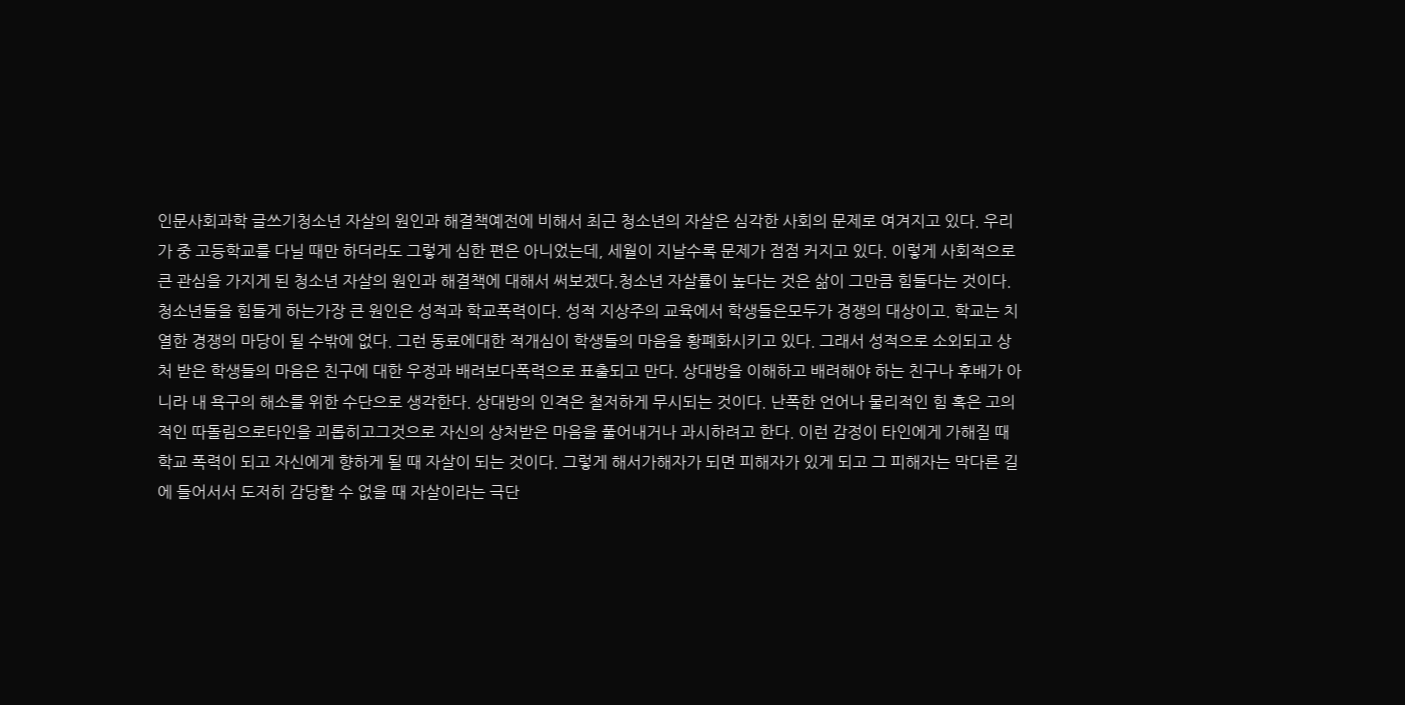인문사회과학 글쓰기청소년 자살의 원인과 해결책예전에 비해서 최근 청소년의 자살은 심각한 사회의 문제로 여겨지고 있다. 우리가 중 고등학교를 다닐 때만 하더라도 그렇게 심한 편은 아니었는데, 세월이 지날수록 문제가 점점 커지고 있다. 이렇게 사회적으로 큰 관심을 가지게 된 청소년 자살의 원인과 해결책에 대해서 써보겠다.청소년 자살률이 높다는 것은 삶이 그만큼 힘들다는 것이다. 청소년들을 힘들게 하는가장 큰 원인은 성적과 학교폭력이다. 성적 지상주의 교육에서 학생들은모두가 경쟁의 대상이고. 학교는 치열한 경쟁의 마당이 될 수밖에 없다. 그런 동료에대한 적개심이 학생들의 마음을 황폐화시키고 있다. 그래서 성적으로 소외되고 상처 받은 학생들의 마음은 친구에 대한 우정과 배려보다폭력으로 표출되고 만다. 상대방을 이해하고 배려해야 하는 친구나 후배가 아니라 내 욕구의 해소를 위한 수단으로 생각한다. 상대방의 인격은 철저하게 무시되는 것이다. 난폭한 언어나 물리적인 힘 혹은 고의적인 따돌림으로타인을 괴롭히고그것으로 자신의 상처받은 마음을 풀어내거나 과시하려고 한다. 이런 감정이 타인에게 가해질 때 학교 폭력이 되고 자신에게 향하게 될 때 자살이 되는 것이다. 그렇게 해서가해자가 되면 피해자가 있게 되고 그 피해자는 막다른 길에 들어서서 도저히 감당할 수 없을 때 자살이라는 극단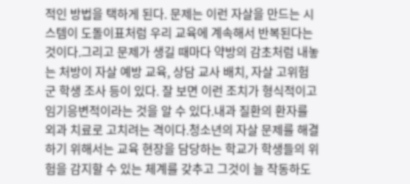적인 방법을 택하게 된다. 문제는 이런 자살을 만드는 시스템이 도돌이표처럼 우리 교육에 계속해서 반복된다는 것이다.그리고 문제가 생길 때마다 약방의 감초처럼 내놓는 처방이 자살 예방 교육, 상담 교사 배치, 자살 고위험군 학생 조사 등이 있다. 잘 보면 이런 조치가 형식적이고 임기응변적이라는 것을 알 수 있다.내과 질환의 환자를 외과 치료로 고치려는 격이다.청소년의 자살 문제를 해결하기 위해서는 교육 현장을 담당하는 학교가 학생들의 위험을 감지할 수 있는 체계를 갖추고 그것이 늘 작동하도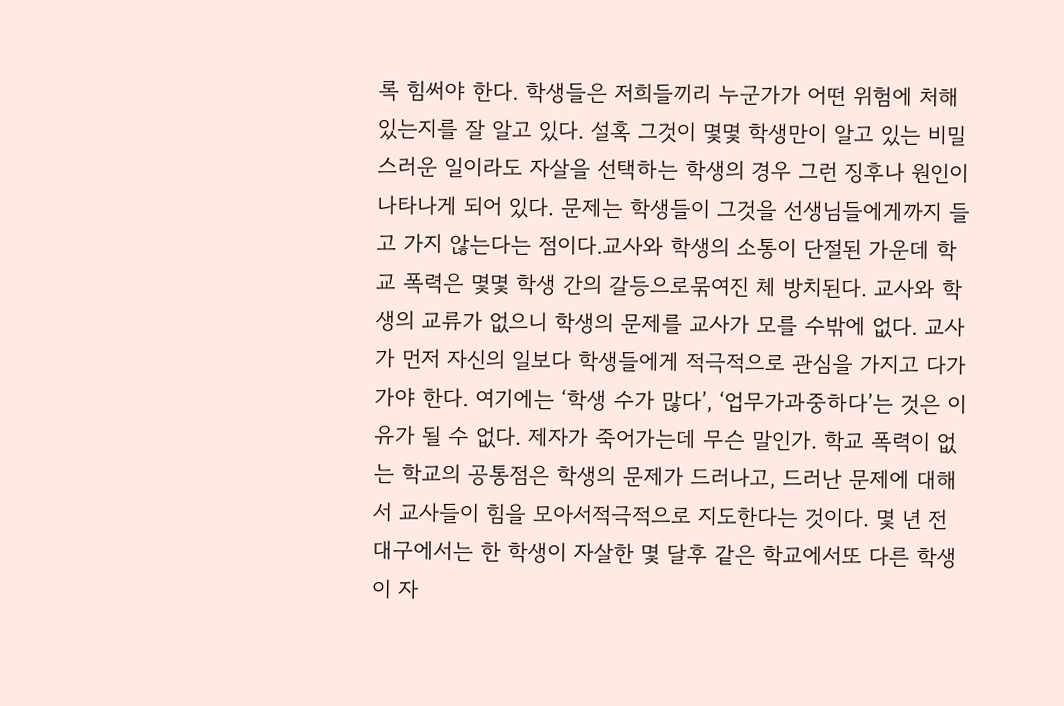록 힘써야 한다. 학생들은 저희들끼리 누군가가 어떤 위험에 처해 있는지를 잘 알고 있다. 설혹 그것이 몇몇 학생만이 알고 있는 비밀스러운 일이라도 자살을 선택하는 학생의 경우 그런 징후나 원인이 나타나게 되어 있다. 문제는 학생들이 그것을 선생님들에게까지 들고 가지 않는다는 점이다.교사와 학생의 소통이 단절된 가운데 학교 폭력은 몇몇 학생 간의 갈등으로묶여진 체 방치된다. 교사와 학생의 교류가 없으니 학생의 문제를 교사가 모를 수밖에 없다. 교사가 먼저 자신의 일보다 학생들에게 적극적으로 관심을 가지고 다가가야 한다. 여기에는 ‘학생 수가 많다’, ‘업무가과중하다’는 것은 이유가 될 수 없다. 제자가 죽어가는데 무슨 말인가. 학교 폭력이 없는 학교의 공통점은 학생의 문제가 드러나고, 드러난 문제에 대해서 교사들이 힘을 모아서적극적으로 지도한다는 것이다. 몇 년 전 대구에서는 한 학생이 자살한 몇 달후 같은 학교에서또 다른 학생이 자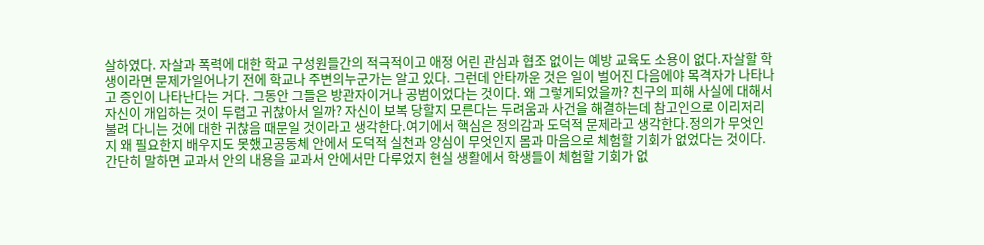살하였다. 자살과 폭력에 대한 학교 구성원들간의 적극적이고 애정 어린 관심과 협조 없이는 예방 교육도 소용이 없다.자살할 학생이라면 문제가일어나기 전에 학교나 주변의누군가는 알고 있다. 그런데 안타까운 것은 일이 벌어진 다음에야 목격자가 나타나고 증인이 나타난다는 거다. 그동안 그들은 방관자이거나 공범이었다는 것이다. 왜 그렇게되었을까? 친구의 피해 사실에 대해서 자신이 개입하는 것이 두렵고 귀찮아서 일까? 자신이 보복 당할지 모른다는 두려움과 사건을 해결하는데 참고인으로 이리저리 불려 다니는 것에 대한 귀찮음 때문일 것이라고 생각한다.여기에서 핵심은 정의감과 도덕적 문제라고 생각한다.정의가 무엇인지 왜 필요한지 배우지도 못했고공동체 안에서 도덕적 실천과 양심이 무엇인지 몸과 마음으로 체험할 기회가 없었다는 것이다.간단히 말하면 교과서 안의 내용을 교과서 안에서만 다루었지 현실 생활에서 학생들이 체험할 기회가 없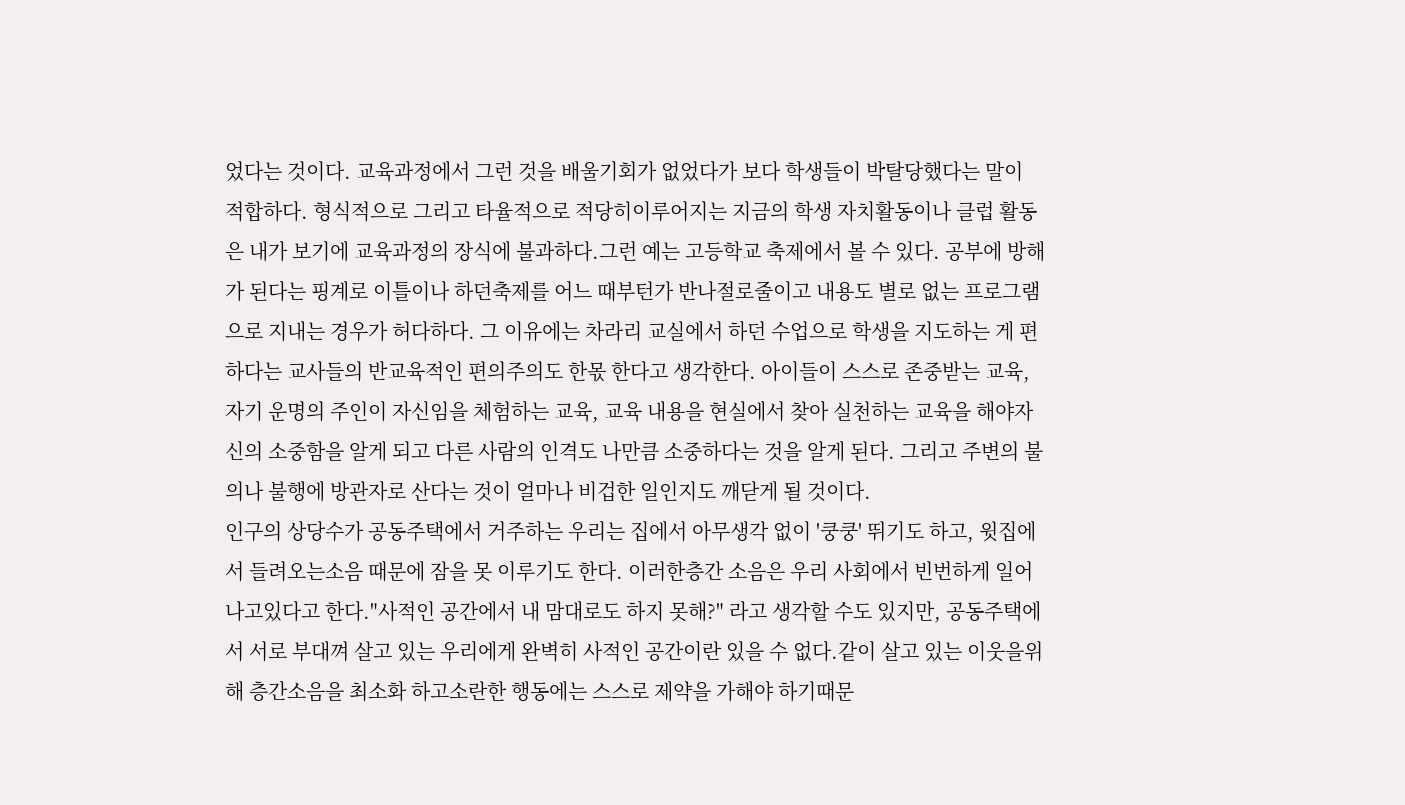었다는 것이다. 교육과정에서 그런 것을 배울기회가 없었다가 보다 학생들이 박탈당했다는 말이 적합하다. 형식적으로 그리고 타율적으로 적당히이루어지는 지금의 학생 자치활동이나 클럽 활동은 내가 보기에 교육과정의 장식에 불과하다.그런 예는 고등학교 축제에서 볼 수 있다. 공부에 방해가 된다는 핑계로 이틀이나 하던축제를 어느 때부턴가 반나절로줄이고 내용도 별로 없는 프로그램으로 지내는 경우가 허다하다. 그 이유에는 차라리 교실에서 하던 수업으로 학생을 지도하는 게 편하다는 교사들의 반교육적인 편의주의도 한몫 한다고 생각한다. 아이들이 스스로 존중받는 교육, 자기 운명의 주인이 자신임을 체험하는 교육, 교육 내용을 현실에서 찾아 실천하는 교육을 해야자신의 소중함을 알게 되고 다른 사람의 인격도 나만큼 소중하다는 것을 알게 된다. 그리고 주변의 불의나 불행에 방관자로 산다는 것이 얼마나 비겁한 일인지도 깨닫게 될 것이다.
인구의 상당수가 공동주택에서 거주하는 우리는 집에서 아무생각 없이 '쿵쿵' 뛰기도 하고, 윗집에서 들려오는소음 때문에 잠을 못 이루기도 한다. 이러한층간 소음은 우리 사회에서 빈번하게 일어나고있다고 한다."사적인 공간에서 내 맘대로도 하지 못해?" 라고 생각할 수도 있지만, 공동주택에서 서로 부대껴 살고 있는 우리에게 완벽히 사적인 공간이란 있을 수 없다.같이 살고 있는 이웃을위해 층간소음을 최소화 하고소란한 행동에는 스스로 제약을 가해야 하기때문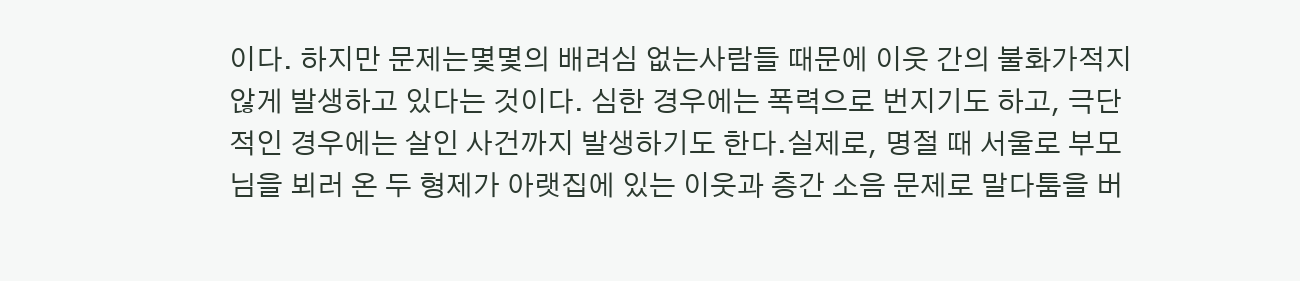이다. 하지만 문제는몇몇의 배려심 없는사람들 때문에 이웃 간의 불화가적지 않게 발생하고 있다는 것이다. 심한 경우에는 폭력으로 번지기도 하고, 극단적인 경우에는 살인 사건까지 발생하기도 한다.실제로, 명절 때 서울로 부모님을 뵈러 온 두 형제가 아랫집에 있는 이웃과 층간 소음 문제로 말다툼을 버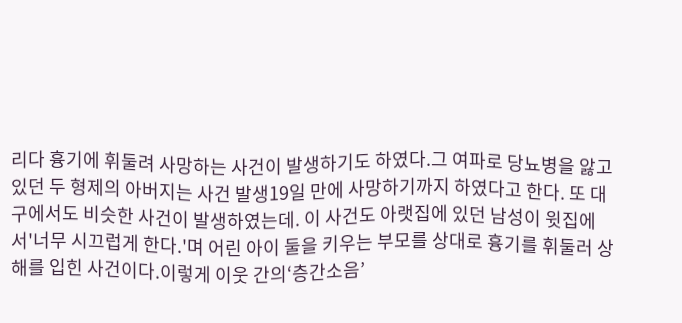리다 흉기에 휘둘려 사망하는 사건이 발생하기도 하였다.그 여파로 당뇨병을 앓고 있던 두 형제의 아버지는 사건 발생19일 만에 사망하기까지 하였다고 한다. 또 대구에서도 비슷한 사건이 발생하였는데. 이 사건도 아랫집에 있던 남성이 윗집에서'너무 시끄럽게 한다.'며 어린 아이 둘을 키우는 부모를 상대로 흉기를 휘둘러 상해를 입힌 사건이다.이렇게 이웃 간의‘층간소음’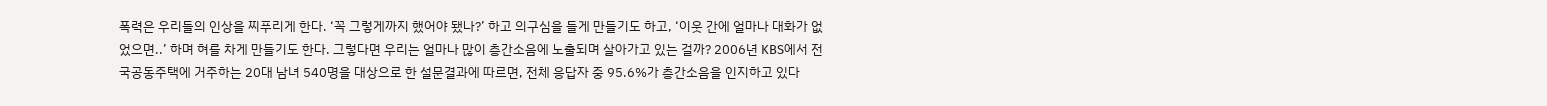폭력은 우리들의 인상을 찌푸리게 한다. ‘꼭 그렇게까지 했어야 됐나?’ 하고 의구심을 들게 만들기도 하고, ‘이웃 간에 얼마나 대화가 없었으면..’ 하며 혀를 차게 만들기도 한다. 그렇다면 우리는 얼마나 많이 층간소음에 노출되며 살아가고 있는 걸까? 2006년 KBS에서 전국공동주택에 거주하는 20대 남녀 540명을 대상으로 한 설문결과에 따르면, 전체 응답자 중 95.6%가 층간소음을 인지하고 있다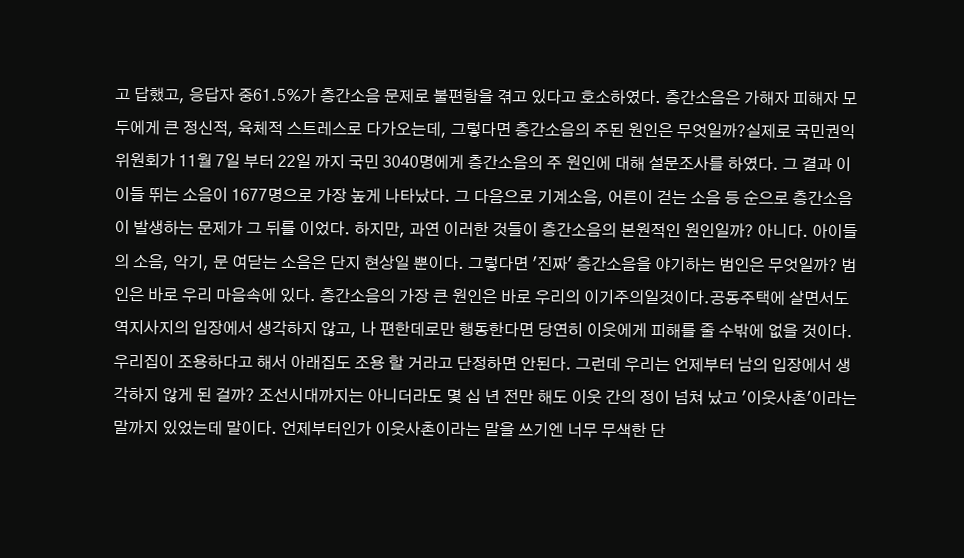고 답했고, 응답자 중61.5%가 층간소음 문제로 불편함을 겪고 있다고 호소하였다. 층간소음은 가해자 피해자 모두에게 큰 정신적, 육체적 스트레스로 다가오는데, 그렇다면 층간소음의 주된 원인은 무엇일까?실제로 국민권익위원회가 11월 7일 부터 22일 까지 국민 3040명에게 층간소음의 주 원인에 대해 설문조사를 하였다. 그 결과 이이들 뛰는 소음이 1677명으로 가장 높게 나타났다. 그 다음으로 기계소음, 어른이 걷는 소음 등 순으로 층간소음이 발생하는 문제가 그 뒤를 이었다. 하지만, 과연 이러한 것들이 층간소음의 본원적인 원인일까? 아니다. 아이들의 소음, 악기, 문 여닫는 소음은 단지 현상일 뿐이다. 그렇다면 '진짜' 층간소음을 야기하는 범인은 무엇일까? 범인은 바로 우리 마음속에 있다. 층간소음의 가장 큰 원인은 바로 우리의 이기주의일것이다.공동주택에 살면서도역지사지의 입장에서 생각하지 않고, 나 편한데로만 행동한다면 당연히 이웃에게 피해를 줄 수밖에 없을 것이다.우리집이 조용하다고 해서 아래집도 조용 할 거라고 단정하면 안된다. 그런데 우리는 언제부터 남의 입장에서 생각하지 않게 된 걸까? 조선시대까지는 아니더라도 몇 십 년 전만 해도 이웃 간의 정이 넘쳐 났고 '이웃사촌'이라는 말까지 있었는데 말이다. 언제부터인가 이웃사촌이라는 말을 쓰기엔 너무 무색한 단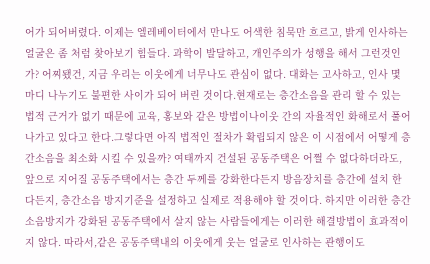어가 되어버렸다. 이제는 엘레베이터에서 만나도 어색한 침묵만 흐르고, 밝게 인사하는 얼굴은 좀 처럼 찾아보기 힘들다. 과학이 발달하고, 개인주의가 성행을 해서 그런것인가? 어찌됐건, 지금 우리는 이웃에게 너무나도 관심이 없다. 대화는 고사하고, 인사 몇 마디 나누기도 불편한 사이가 되어 버린 것이다.현재로는 층간소음을 관리 할 수 있는 법적 근거가 없기 때문에 교육, 홍보와 같은 방법이나이웃 간의 자율적인 화해로서 풀어나가고 있다고 한다.그렇다면 아직 법적인 절차가 확립되지 않은 이 시점에서 어떻게 층간소음을 최소화 시킬 수 있을까? 여태까지 건설된 공동주택은 어쩔 수 없다하더라도, 앞으로 지어질 공동주택에서는 층간 두께를 강화한다든지 방음장치를 층간에 설치 한다든지, 층간소음 방지기준을 설정하고 실제로 적용해야 할 것이다. 하지만 이러한 층간소음방지가 강화된 공동주택에서 살지 않는 사람들에게는 이러한 해결방법이 효과적이지 않다. 따라서,같은 공동주택내의 이웃에게 웃는 얼굴로 인사하는 관행이도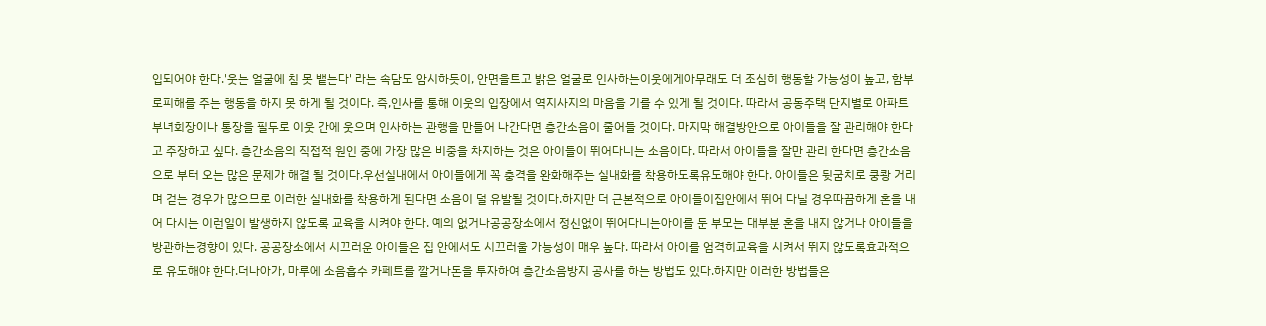입되어야 한다.'웃는 얼굴에 침 못 뱉는다' 라는 속담도 암시하듯이, 안면을트고 밝은 얼굴로 인사하는이웃에게아무래도 더 조심히 행동할 가능성이 높고, 함부로피해를 주는 행동을 하지 못 하게 될 것이다. 즉,인사를 통해 이웃의 입장에서 역지사지의 마음을 기를 수 있게 될 것이다. 따라서 공동주택 단지별로 아파트 부녀회장이나 통장을 필두로 이웃 간에 웃으며 인사하는 관행을 만들어 나간다면 층간소음이 줄어들 것이다. 마지막 해결방안으로 아이들을 잘 관리해야 한다고 주장하고 싶다. 층간소음의 직접적 원인 중에 가장 많은 비중을 차지하는 것은 아이들이 뛰어다니는 소음이다. 따라서 아이들을 잘만 관리 한다면 층간소음으로 부터 오는 많은 문제가 해결 될 것이다.우선실내에서 아이들에게 꼭 충격을 완화해주는 실내화를 착용하도록유도해야 한다. 아이들은 뒷굼치로 쿵쾅 거리며 걷는 경우가 많으므로 이러한 실내화를 착용하게 된다면 소음이 덜 유발될 것이다.하지만 더 근본적으로 아이들이집안에서 뛰어 다닐 경우따끔하게 혼을 내어 다시는 이런일이 발생하지 않도록 교육을 시켜야 한다. 예의 없거나공공장소에서 정신없이 뛰어다니는아이를 둔 부모는 대부분 혼을 내지 않거나 아이들을 방관하는경향이 있다. 공공장소에서 시끄러운 아이들은 집 안에서도 시끄러울 가능성이 매우 높다. 따라서 아이를 엄격히교육을 시켜서 뛰지 않도록효과적으로 유도해야 한다.더나아가, 마루에 소음흡수 카페트를 깔거나돈을 투자하여 층간소음방지 공사를 하는 방법도 있다.하지만 이러한 방법들은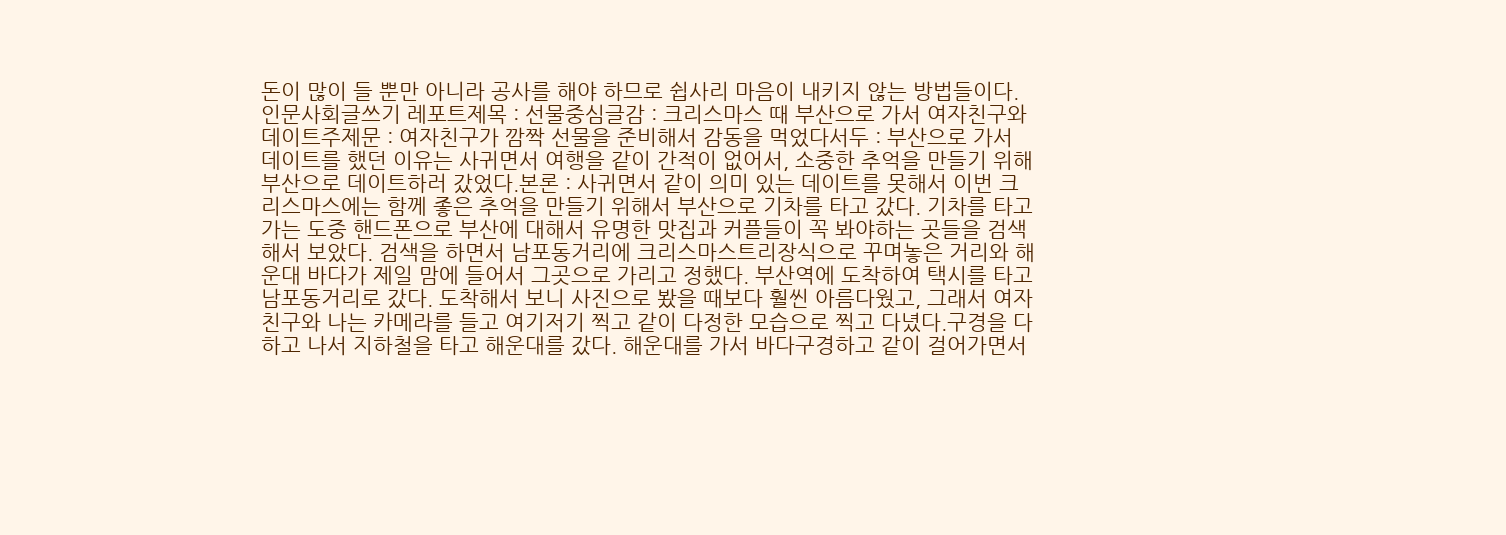돈이 많이 들 뿐만 아니라 공사를 해야 하므로 쉽사리 마음이 내키지 않는 방법들이다.
인문사회글쓰기 레포트제목 : 선물중심글감 : 크리스마스 때 부산으로 가서 여자친구와 데이트주제문 : 여자친구가 깜짝 선물을 준비해서 감동을 먹었다서두 : 부산으로 가서 데이트를 했던 이유는 사귀면서 여행을 같이 간적이 없어서, 소중한 추억을 만들기 위해 부산으로 데이트하러 갔었다.본론 : 사귀면서 같이 의미 있는 데이트를 못해서 이번 크리스마스에는 함께 좋은 추억을 만들기 위해서 부산으로 기차를 타고 갔다. 기차를 타고 가는 도중 핸드폰으로 부산에 대해서 유명한 맛집과 커플들이 꼭 봐야하는 곳들을 검색해서 보았다. 검색을 하면서 남포동거리에 크리스마스트리장식으로 꾸며놓은 거리와 해운대 바다가 제일 맘에 들어서 그곳으로 가리고 정했다. 부산역에 도착하여 택시를 타고 남포동거리로 갔다. 도착해서 보니 사진으로 봤을 때보다 훨씬 아름다웠고, 그래서 여자친구와 나는 카메라를 들고 여기저기 찍고 같이 다정한 모습으로 찍고 다녔다.구경을 다하고 나서 지하철을 타고 해운대를 갔다. 해운대를 가서 바다구경하고 같이 걸어가면서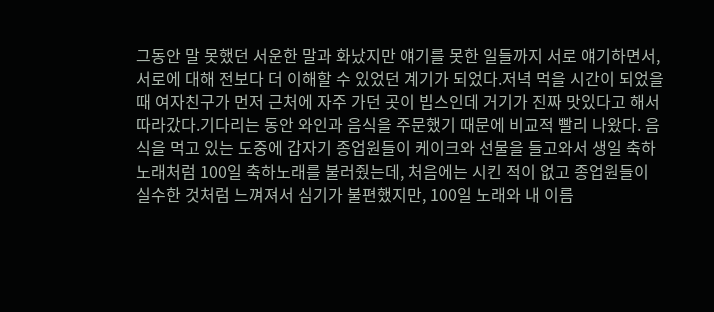그동안 말 못했던 서운한 말과 화났지만 얘기를 못한 일들까지 서로 얘기하면서, 서로에 대해 전보다 더 이해할 수 있었던 계기가 되었다.저녁 먹을 시간이 되었을 때 여자친구가 먼저 근처에 자주 가던 곳이 빕스인데 거기가 진짜 맛있다고 해서 따라갔다.기다리는 동안 와인과 음식을 주문했기 때문에 비교적 빨리 나왔다. 음식을 먹고 있는 도중에 갑자기 종업원들이 케이크와 선물을 들고와서 생일 축하노래처럼 100일 축하노래를 불러줬는데, 처음에는 시킨 적이 없고 종업원들이 실수한 것처럼 느껴져서 심기가 불편했지만, 100일 노래와 내 이름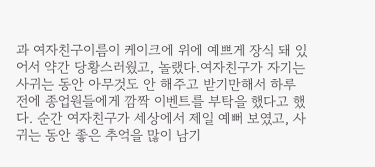과 여자친구이름이 케이크에 위에 예쁘게 장식 돼 있어서 약간 당황스러웠고, 놀랬다.여자친구가 자기는 사귀는 동안 아무것도 안 해주고 받기만해서 하루 전에 종업원들에게 깜짝 이벤트를 부탁을 했다고 했다. 순간 여자친구가 세상에서 제일 예뻐 보였고, 사귀는 동안 좋은 추억을 많이 남기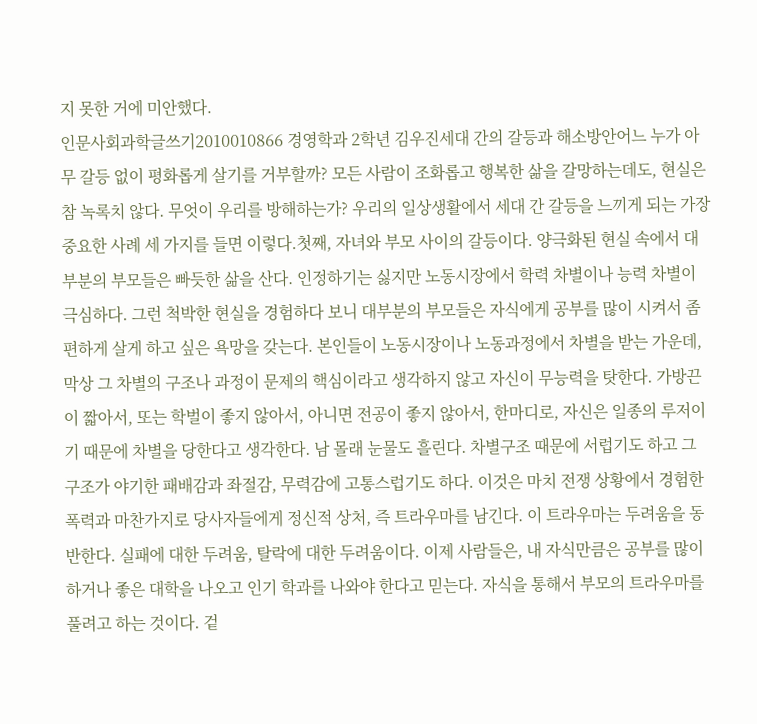지 못한 거에 미안했다.
인문사회과학글쓰기2010010866 경영학과 2학년 김우진세대 간의 갈등과 해소방안어느 누가 아무 갈등 없이 평화롭게 살기를 거부할까? 모든 사람이 조화롭고 행복한 삶을 갈망하는데도, 현실은 참 녹록치 않다. 무엇이 우리를 방해하는가? 우리의 일상생활에서 세대 간 갈등을 느끼게 되는 가장 중요한 사례 세 가지를 들면 이렇다.첫째, 자녀와 부모 사이의 갈등이다. 양극화된 현실 속에서 대부분의 부모들은 빠듯한 삶을 산다. 인정하기는 싫지만 노동시장에서 학력 차별이나 능력 차별이 극심하다. 그런 척박한 현실을 경험하다 보니 대부분의 부모들은 자식에게 공부를 많이 시켜서 좀 편하게 살게 하고 싶은 욕망을 갖는다. 본인들이 노동시장이나 노동과정에서 차별을 받는 가운데, 막상 그 차별의 구조나 과정이 문제의 핵심이라고 생각하지 않고 자신이 무능력을 탓한다. 가방끈이 짧아서, 또는 학벌이 좋지 않아서, 아니면 전공이 좋지 않아서, 한마디로, 자신은 일종의 루저이기 때문에 차별을 당한다고 생각한다. 남 몰래 눈물도 흘린다. 차별구조 때문에 서럽기도 하고 그 구조가 야기한 패배감과 좌절감, 무력감에 고통스럽기도 하다. 이것은 마치 전쟁 상황에서 경험한 폭력과 마찬가지로 당사자들에게 정신적 상처, 즉 트라우마를 남긴다. 이 트라우마는 두려움을 동반한다. 실패에 대한 두려움, 탈락에 대한 두려움이다. 이제 사람들은, 내 자식만큼은 공부를 많이 하거나 좋은 대학을 나오고 인기 학과를 나와야 한다고 믿는다. 자식을 통해서 부모의 트라우마를 풀려고 하는 것이다. 겉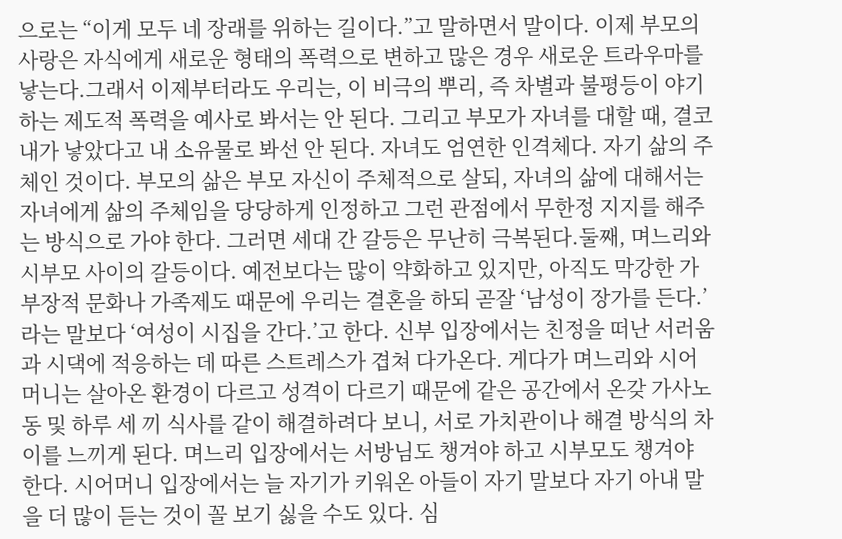으로는 “이게 모두 네 장래를 위하는 길이다.”고 말하면서 말이다. 이제 부모의 사랑은 자식에게 새로운 형태의 폭력으로 변하고 많은 경우 새로운 트라우마를 낳는다.그래서 이제부터라도 우리는, 이 비극의 뿌리, 즉 차별과 불평등이 야기하는 제도적 폭력을 예사로 봐서는 안 된다. 그리고 부모가 자녀를 대할 때, 결코 내가 낳았다고 내 소유물로 봐선 안 된다. 자녀도 엄연한 인격체다. 자기 삶의 주체인 것이다. 부모의 삶은 부모 자신이 주체적으로 살되, 자녀의 삶에 대해서는 자녀에게 삶의 주체임을 당당하게 인정하고 그런 관점에서 무한정 지지를 해주는 방식으로 가야 한다. 그러면 세대 간 갈등은 무난히 극복된다.둘째, 며느리와 시부모 사이의 갈등이다. 예전보다는 많이 약화하고 있지만, 아직도 막강한 가부장적 문화나 가족제도 때문에 우리는 결혼을 하되 곧잘 ‘남성이 장가를 든다.’라는 말보다 ‘여성이 시집을 간다.’고 한다. 신부 입장에서는 친정을 떠난 서러움과 시댁에 적응하는 데 따른 스트레스가 겹쳐 다가온다. 게다가 며느리와 시어머니는 살아온 환경이 다르고 성격이 다르기 때문에 같은 공간에서 온갖 가사노동 및 하루 세 끼 식사를 같이 해결하려다 보니, 서로 가치관이나 해결 방식의 차이를 느끼게 된다. 며느리 입장에서는 서방님도 챙겨야 하고 시부모도 챙겨야 한다. 시어머니 입장에서는 늘 자기가 키워온 아들이 자기 말보다 자기 아내 말을 더 많이 듣는 것이 꼴 보기 싫을 수도 있다. 심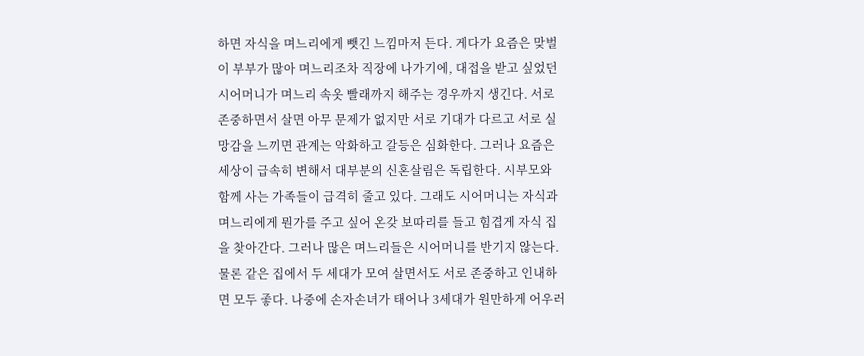하면 자식을 며느리에게 뺏긴 느낌마저 든다. 게다가 요즘은 맞벌이 부부가 많아 며느리조차 직장에 나가기에, 대접을 받고 싶었던 시어머니가 며느리 속옷 빨래까지 해주는 경우까지 생긴다. 서로 존중하면서 살면 아무 문제가 없지만 서로 기대가 다르고 서로 실망감을 느끼면 관계는 악화하고 갈등은 심화한다. 그러나 요즘은 세상이 급속히 변해서 대부분의 신혼살림은 독립한다. 시부모와 함께 사는 가족들이 급격히 줄고 있다. 그래도 시어머니는 자식과 며느리에게 뭔가를 주고 싶어 온갖 보따리를 들고 힘겹게 자식 집을 찾아간다. 그러나 많은 며느리들은 시어머니를 반기지 않는다.물론 같은 집에서 두 세대가 모여 살면서도 서로 존중하고 인내하면 모두 좋다. 나중에 손자손녀가 태어나 3세대가 원만하게 어우러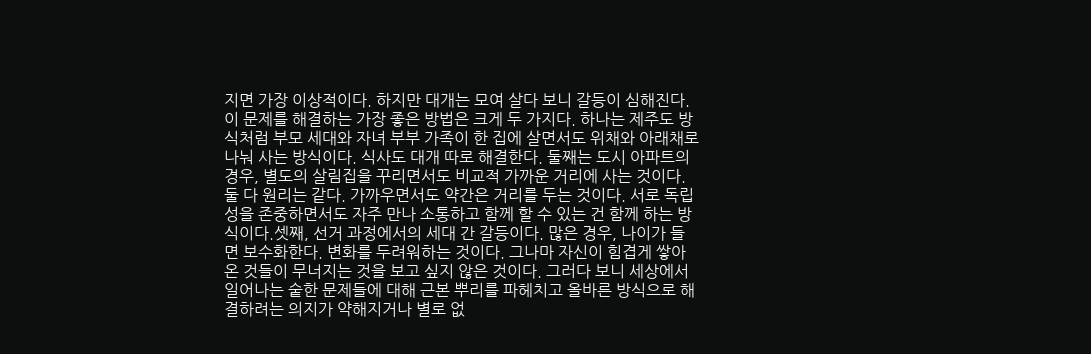지면 가장 이상적이다. 하지만 대개는 모여 살다 보니 갈등이 심해진다. 이 문제를 해결하는 가장 좋은 방법은 크게 두 가지다. 하나는 제주도 방식처럼 부모 세대와 자녀 부부 가족이 한 집에 살면서도 위채와 아래채로 나눠 사는 방식이다. 식사도 대개 따로 해결한다. 둘째는 도시 아파트의 경우, 별도의 살림집을 꾸리면서도 비교적 가까운 거리에 사는 것이다. 둘 다 원리는 같다. 가까우면서도 약간은 거리를 두는 것이다. 서로 독립성을 존중하면서도 자주 만나 소통하고 함께 할 수 있는 건 함께 하는 방식이다.셋째, 선거 과정에서의 세대 간 갈등이다. 많은 경우, 나이가 들면 보수화한다. 변화를 두려워하는 것이다. 그나마 자신이 힘겹게 쌓아온 것들이 무너지는 것을 보고 싶지 않은 것이다. 그러다 보니 세상에서 일어나는 숱한 문제들에 대해 근본 뿌리를 파헤치고 올바른 방식으로 해결하려는 의지가 약해지거나 별로 없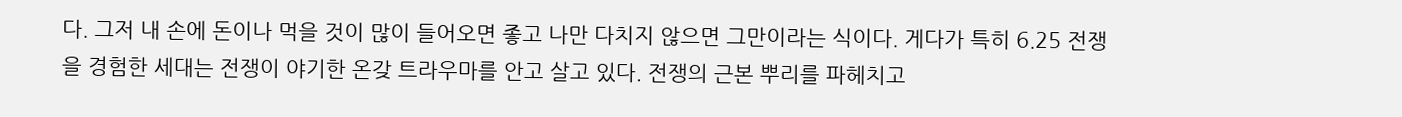다. 그저 내 손에 돈이나 먹을 것이 많이 들어오면 좋고 나만 다치지 않으면 그만이라는 식이다. 게다가 특히 6.25 전쟁을 경험한 세대는 전쟁이 야기한 온갖 트라우마를 안고 살고 있다. 전쟁의 근본 뿌리를 파헤치고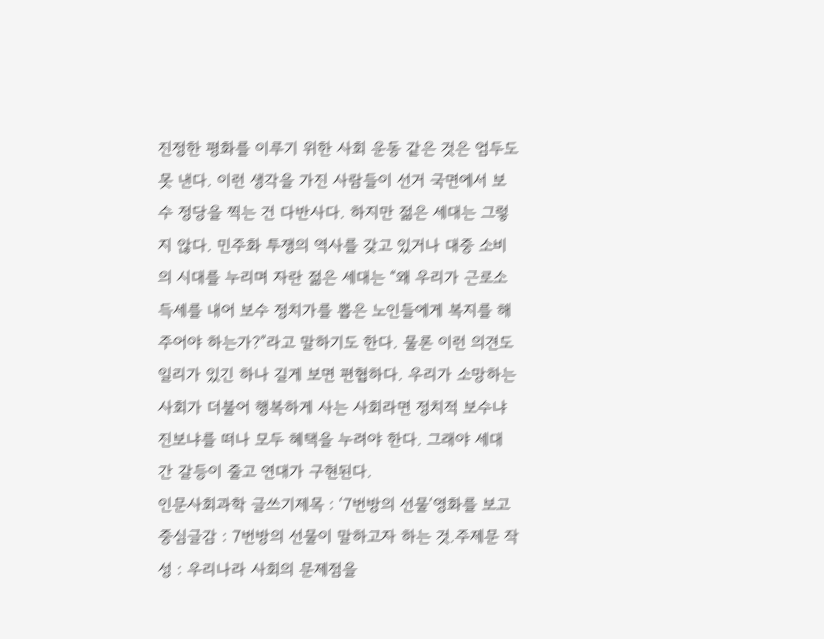진정한 평화를 이루기 위한 사회 운동 같은 것은 엄두도 못 낸다. 이런 생각을 가진 사람들이 선거 국면에서 보수 정당을 찍는 건 다반사다. 하지만 젊은 세대는 그렇지 않다. 민주화 투쟁의 역사를 갖고 있거나 대중 소비의 시대를 누리며 자란 젊은 세대는 “왜 우리가 근로소득세를 내어 보수 정치가를 뽑은 노인들에게 복지를 해주어야 하는가?”라고 말하기도 한다. 물론 이런 의견도 일리가 있긴 하나 길게 보면 편협하다. 우리가 소망하는 사회가 더불어 행복하게 사는 사회라면 정치적 보수냐 진보냐를 떠나 모두 혜택을 누려야 한다. 그래야 세대 간 갈등이 줄고 연대가 구현된다.
인문사회과학 글쓰기제목 : ‘7번방의 선물‘영화를 보고중심글감 : 7번방의 선물이 말하고자 하는 것.주제문 작성 : 우리나라 사회의 문제점을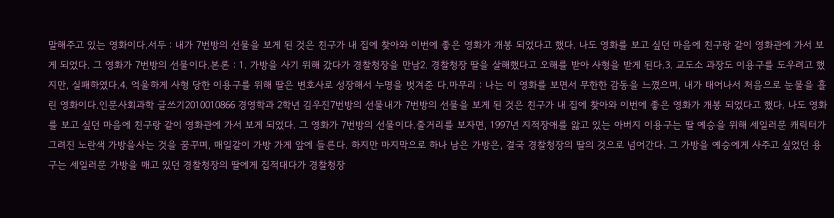말해주고 있는 영화이다.서두 : 내가 7번방의 선물을 보게 된 것은 친구가 내 집에 찾아와 이번에 좋은 영화가 개봉 되었다고 했다. 나도 영화를 보고 싶던 마음에 친구랑 같이 영화관에 가서 보게 되었다. 그 영화가 7번방의 선물이다.본론 : 1. 가방을 사기 위해 갔다가 경찰청장을 만남2. 경찰청장 딸을 살해했다고 오해를 받아 사형을 받게 된다.3. 교도소 과장도 이용구를 도우려고 했지만, 실패하였다.4. 억울하게 사형 당한 이용구를 위해 딸은 변호사로 성장해서 누명을 벗겨준 다.마무리 : 나는 이 영화를 보면서 무한한 감동을 느꼈으며, 내가 태어나서 처음으로 눈물을 흘린 영화이다.인문사회과학 글쓰기2010010866 경영학과 2학년 김우진7번방의 선물내가 7번방의 선물을 보게 된 것은 친구가 내 집에 찾아와 이번에 좋은 영화가 개봉 되었다고 했다. 나도 영화를 보고 싶던 마음에 친구랑 같이 영화관에 가서 보게 되었다. 그 영화가 7번방의 선물이다.줄거리를 보자면, 1997년 지적장애를 앓고 있는 아버지 이용구는 딸 예승을 위해 세일러문 캐릭터가 그려진 노란색 가방을사는 것을 꿈꾸며, 매일같이 가방 가게 앞에 들른다. 하지만 마지막으로 하나 남은 가방은, 결국 경찰청장의 딸의 것으로 넘어간다. 그 가방을 예승에게 사주고 싶었던 용구는 세일러문 가방을 매고 있던 경찰청장의 딸에게 집적대다가 경찰청장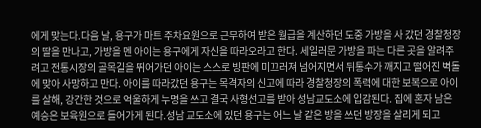에게 맞는다.다음 날, 용구가 마트 주차요원으로 근무하여 받은 월급을 계산하던 도중 가방을 사 갔던 경찰청장의 딸을 만나고, 가방을 멘 아이는 용구에게 자신을 따라오라고 한다. 세일러문 가방을 파는 다른 곳을 알려주려고 전통시장의 골목길을 뛰어가던 아이는 스스로 빙판에 미끄러져 넘어지면서 뒤통수가 깨지고 떨어진 벽돌에 맞아 사망하고 만다. 아이를 따라갔던 용구는 목격자의 신고에 따라 경찰청장의 폭력에 대한 보복으로 아이를 살해, 강간한 것으로 억울하게 누명을 쓰고 결국 사형선고를 받아 성남교도소에 입감된다. 집에 혼자 남은 예승은 보육원으로 들어가게 된다.성남 교도소에 있던 용구는 어느 날 같은 방을 쓰던 방장을 살리게 되고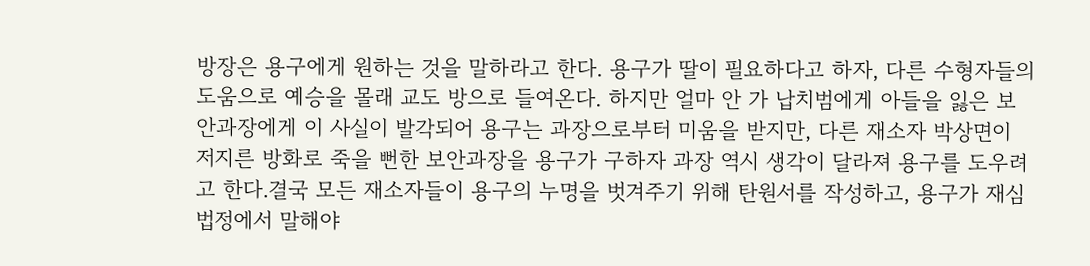방장은 용구에게 원하는 것을 말하라고 한다. 용구가 딸이 필요하다고 하자, 다른 수형자들의 도움으로 예승을 몰래 교도 방으로 들여온다. 하지만 얼마 안 가 납치범에게 아들을 잃은 보안과장에게 이 사실이 발각되어 용구는 과장으로부터 미움을 받지만, 다른 재소자 박상면이 저지른 방화로 죽을 뻔한 보안과장을 용구가 구하자 과장 역시 생각이 달라져 용구를 도우려고 한다.결국 모든 재소자들이 용구의 누명을 벗겨주기 위해 탄원서를 작성하고, 용구가 재심 법정에서 말해야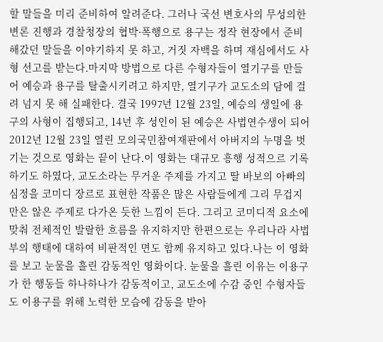할 말들을 미리 준비하여 알려준다. 그러나 국선 변호사의 무성의한 변론 진행과 경찰청장의 협박·폭행으로 용구는 정작 현장에서 준비해갔던 말들을 이야기하지 못 하고, 거짓 자백을 하며 재심에서도 사형 선고를 받는다.마지막 방법으로 다른 수형자들이 열기구를 만들어 예승과 용구를 탈출시키려고 하지만, 열기구가 교도소의 담에 걸려 넘지 못 해 실패한다. 결국 1997년 12월 23일, 예승의 생일에 용구의 사형이 집행되고, 14년 후 성인이 된 예승은 사법연수생이 되어 2012년 12월 23일 열린 모의국민참여재판에서 아버지의 누명을 벗기는 것으로 영화는 끝이 난다.이 영화는 대규모 흥행 성적으르 기록하기도 하였다, 교도소라는 무거운 주제를 가지고 딸 바보의 아빠의 심정을 코미디 장르로 표현한 작품은 많은 사람들에게 그리 무겁지 만은 않은 주제로 다가온 듯한 느낌이 든다. 그리고 코미디적 요소에 맞춰 전체적인 발랄한 흐름을 유지하지만 한편으로는 우리나라 사법부의 행태에 대하여 비판적인 면도 함께 유지하고 있다.나는 이 영화를 보고 눈물을 흘린 감동적인 영화이다. 눈물을 흘린 이유는 이용구가 한 행동들 하나하나가 감동적이고, 교도소에 수감 중인 수형자들도 이용구를 위해 노력한 모습에 감동을 받아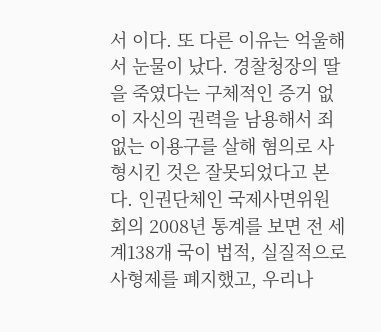서 이다. 또 다른 이유는 억울해서 눈물이 났다. 경찰청장의 딸을 죽였다는 구체적인 증거 없이 자신의 권력을 남용해서 죄 없는 이용구를 살해 혐의로 사형시킨 것은 잘못되었다고 본다. 인권단체인 국제사면위원회의 2008년 통계를 보면 전 세계138개 국이 법적, 실질적으로 사형제를 폐지했고, 우리나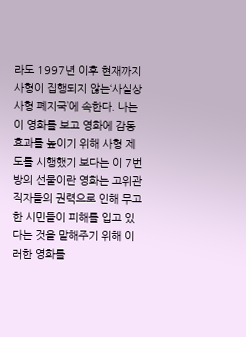라도 1997년 이후 현재까지 사형이 집행되지 않는‘사실상 사형 폐지국’에 속한다. 나는 이 영화를 보고 영화에 감동효과를 높이기 위해 사형 제도를 시행했기 보다는 이 7번 방의 선물이란 영화는 고위관직자들의 권력으로 인해 무고한 시민들이 피해를 입고 있다는 것을 말해주기 위해 이러한 영화를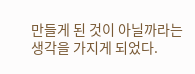만들게 된 것이 아닐까라는 생각을 가지게 되었다.